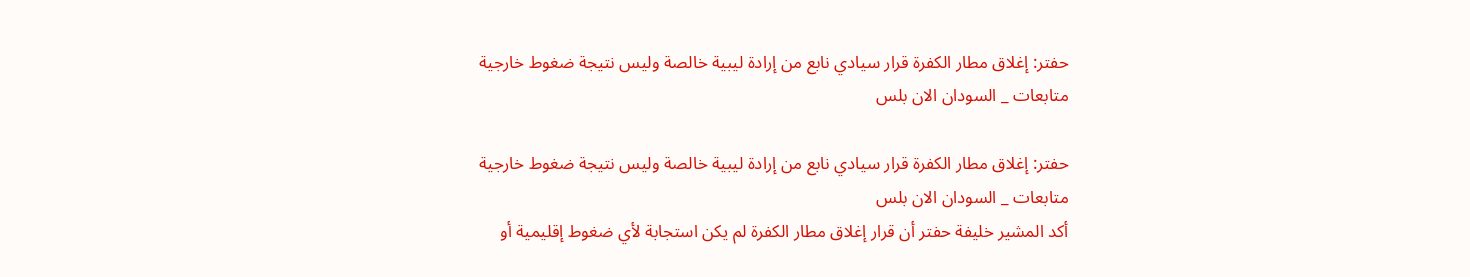حفتر: إغلاق مطار الكفرة قرار سيادي نابع من إرادة ليبية خالصة وليس نتيجة ضغوط خارجية
متابعات _ السودان الان بلس

حفتر: إغلاق مطار الكفرة قرار سيادي نابع من إرادة ليبية خالصة وليس نتيجة ضغوط خارجية
متابعات _ السودان الان بلس
أكد المشير خليفة حفتر أن قرار إغلاق مطار الكفرة لم يكن استجابة لأي ضغوط إقليمية أو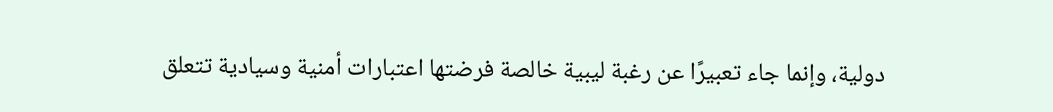دولية، وإنما جاء تعبيرًا عن رغبة ليبية خالصة فرضتها اعتبارات أمنية وسيادية تتعلق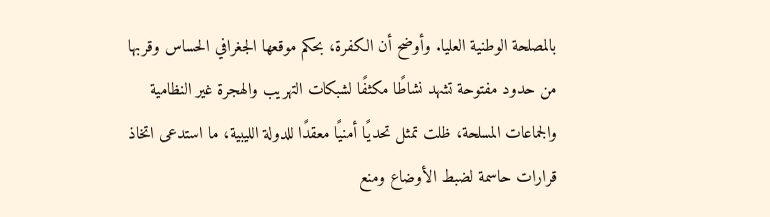بالمصلحة الوطنية العليا. وأوضح أن الكفرة، بحكم موقعها الجغرافي الحساس وقربها من حدود مفتوحة تشهد نشاطًا مكثفًا لشبكات التهريب والهجرة غير النظامية والجماعات المسلحة، ظلت تمثل تحديًا أمنيًا معقدًا للدولة الليبية، ما استدعى اتخاذ قرارات حاسمة لضبط الأوضاع ومنع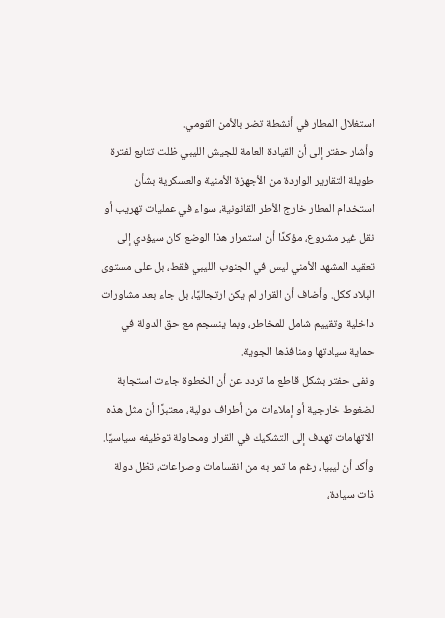استغلال المطار في أنشطة تضر بالأمن القومي.
وأشار حفتر إلى أن القيادة العامة للجيش الليبي ظلت تتابع لفترة طويلة التقارير الواردة من الأجهزة الأمنية والعسكرية بشأن استخدام المطار خارج الأطر القانونية، سواء في عمليات تهريب أو نقل غير مشروع، مؤكدًا أن استمرار هذا الوضع كان سيؤدي إلى تعقيد المشهد الأمني ليس في الجنوب الليبي فقط، بل على مستوى البلاد ككل. وأضاف أن القرار لم يكن ارتجاليًا، بل جاء بعد مشاورات داخلية وتقييم شامل للمخاطر، وبما ينسجم مع حق الدولة في حماية سيادتها ومنافذها الجوية.
ونفى حفتر بشكل قاطع ما تردد عن أن الخطوة جاءت استجابة لضغوط خارجية أو إملاءات من أطراف دولية، معتبرًا أن مثل هذه الاتهامات تهدف إلى التشكيك في القرار ومحاولة توظيفه سياسيًا. وأكد أن ليبيا، رغم ما تمر به من انقسامات وصراعات، تظل دولة ذات سيادة،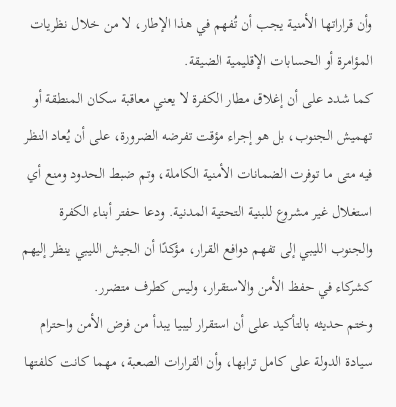وأن قراراتها الأمنية يجب أن تُفهم في هذا الإطار، لا من خلال نظريات المؤامرة أو الحسابات الإقليمية الضيقة.
كما شدد على أن إغلاق مطار الكفرة لا يعني معاقبة سكان المنطقة أو تهميش الجنوب، بل هو إجراء مؤقت تفرضه الضرورة، على أن يُعاد النظر فيه متى ما توفرت الضمانات الأمنية الكاملة، وتم ضبط الحدود ومنع أي استغلال غير مشروع للبنية التحتية المدنية. ودعا حفتر أبناء الكفرة والجنوب الليبي إلى تفهم دوافع القرار، مؤكدًا أن الجيش الليبي ينظر إليهم كشركاء في حفظ الأمن والاستقرار، وليس كطرف متضرر.
وختم حديثه بالتأكيد على أن استقرار ليبيا يبدأ من فرض الأمن واحترام سيادة الدولة على كامل ترابها، وأن القرارات الصعبة، مهما كانت كلفتها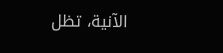الآنية، تظل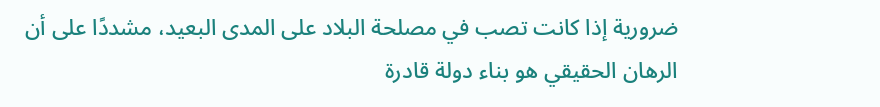ضرورية إذا كانت تصب في مصلحة البلاد على المدى البعيد، مشددًا على أن الرهان الحقيقي هو بناء دولة قادرة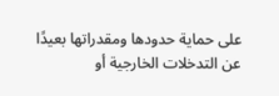على حماية حدودها ومقدراتها بعيدًا عن التدخلات الخارجية أو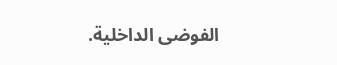الفوضى الداخلية.